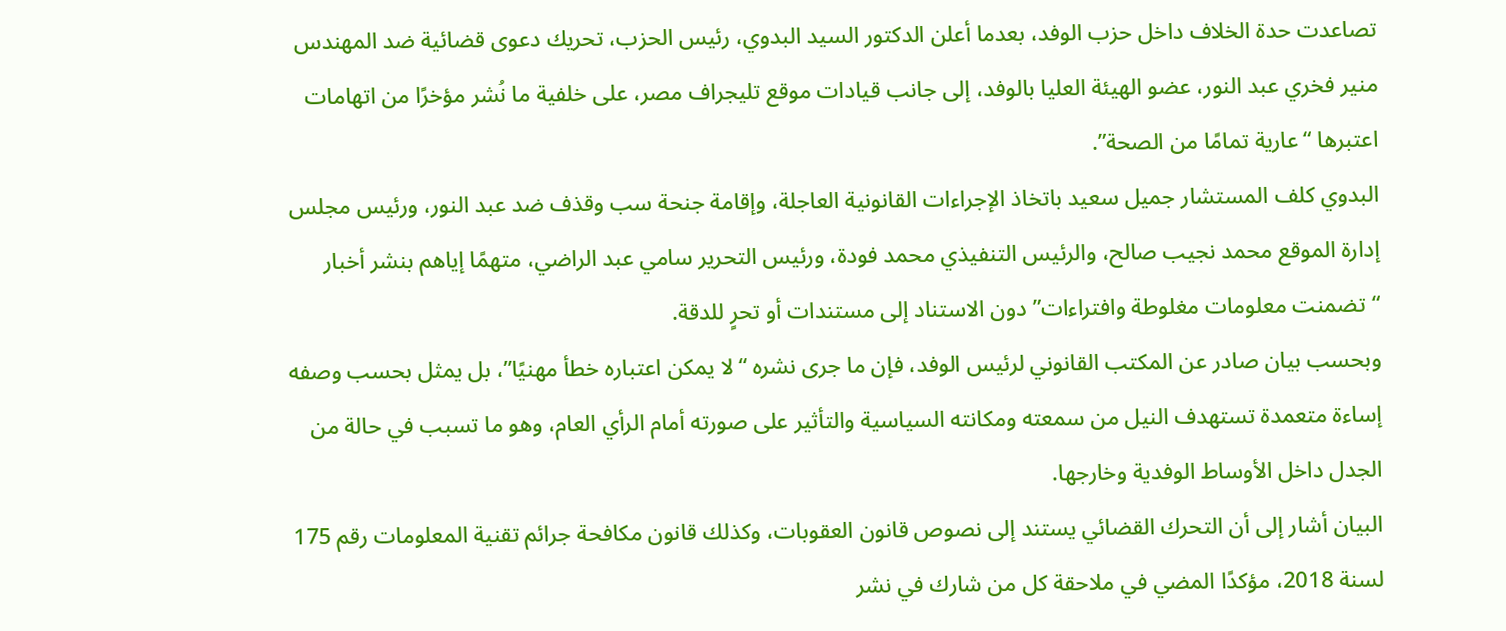تصاعدت حدة الخلاف داخل حزب الوفد، بعدما أعلن الدكتور السيد البدوي، رئيس الحزب، تحريك دعوى قضائية ضد المهندس منير فخري عبد النور، عضو الهيئة العليا بالوفد، إلى جانب قيادات موقع تليجراف مصر، على خلفية ما نُشر مؤخرًا من اتهامات اعتبرها “عارية تمامًا من الصحة”.
البدوي كلف المستشار جميل سعيد باتخاذ الإجراءات القانونية العاجلة، وإقامة جنحة سب وقذف ضد عبد النور، ورئيس مجلس إدارة الموقع محمد نجيب صالح، والرئيس التنفيذي محمد فودة، ورئيس التحرير سامي عبد الراضي، متهمًا إياهم بنشر أخبار “تضمنت معلومات مغلوطة وافتراءات”دون الاستناد إلى مستندات أو تحرٍ للدقة.
وبحسب بيان صادر عن المكتب القانوني لرئيس الوفد، فإن ما جرى نشره “لا يمكن اعتباره خطأ مهنيًا”، بل يمثل بحسب وصفه إساءة متعمدة تستهدف النيل من سمعته ومكانته السياسية والتأثير على صورته أمام الرأي العام، وهو ما تسبب في حالة من الجدل داخل الأوساط الوفدية وخارجها.
البيان أشار إلى أن التحرك القضائي يستند إلى نصوص قانون العقوبات، وكذلك قانون مكافحة جرائم تقنية المعلومات رقم 175 لسنة 2018، مؤكدًا المضي في ملاحقة كل من شارك في نشر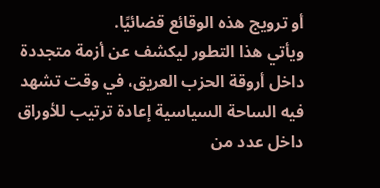أو ترويج هذه الوقائع قضائيًا.
ويأتي هذا التطور ليكشف عن أزمة متجددة داخل أروقة الحزب العريق، في وقت تشهد فيه الساحة السياسية إعادة ترتيب للأوراق داخل عدد من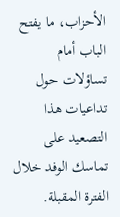الأحزاب، ما يفتح الباب أمام تساؤلات حول تداعيات هذا التصعيد على تماسك الوفد خلال الفترة المقبلة.